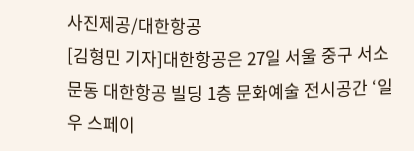사진제공/대한항공
[김형민 기자]대한항공은 27일 서울 중구 서소문동 대한항공 빌딩 1층 문화예술 전시공간 ‘일우 스페이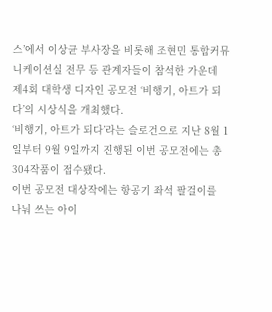스’에서 이상균 부사장을 비롯해 조현민 통합커뮤니케이션실 전무 등 관계자들이 참석한 가운데 제4회 대학생 디자인 공모전 ‘비행기, 아트가 되다’의 시상식을 개최했다.
‘비행기, 아트가 되다’라는 슬로건으로 지난 8월 1일부터 9월 9일까지 진행된 이번 공모전에는 총 304작품이 접수됐다.
이번 공모전 대상작에는 항공기 좌석 팔걸이를 나눠 쓰는 아이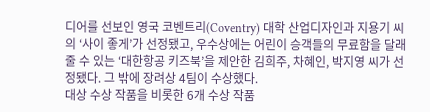디어를 선보인 영국 코벤트리(Coventry) 대학 산업디자인과 지용기 씨의 ‘사이 좋게’가 선정됐고, 우수상에는 어린이 승객들의 무료함을 달래줄 수 있는 ‘대한항공 키즈북’을 제안한 김희주, 차혜인, 박지영 씨가 선정됐다. 그 밖에 장려상 4팀이 수상했다.
대상 수상 작품을 비롯한 6개 수상 작품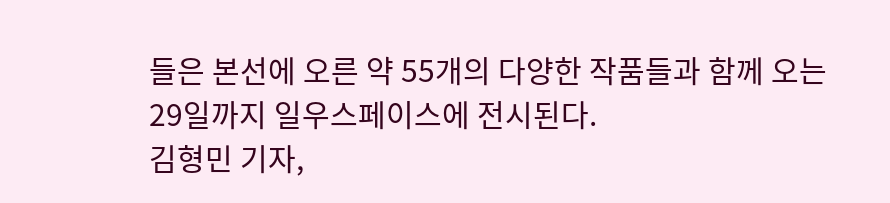들은 본선에 오른 약 55개의 다양한 작품들과 함께 오는 29일까지 일우스페이스에 전시된다.
김형민 기자,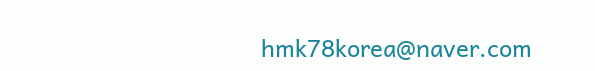hmk78korea@naver.com